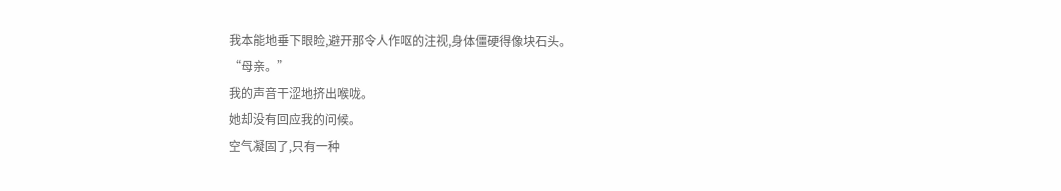我本能地垂下眼睑,避开那令人作呕的注视,身体僵硬得像块石头。
“母亲。”
我的声音干涩地挤出喉咙。
她却没有回应我的问候。
空气凝固了,只有一种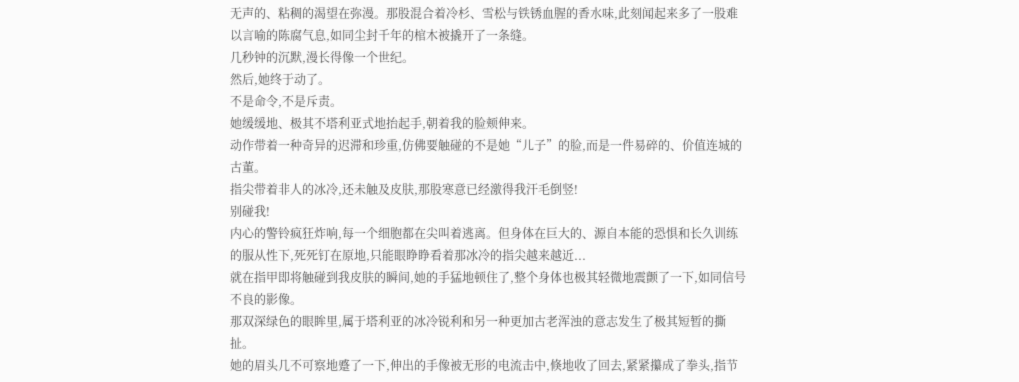无声的、粘稠的渴望在弥漫。那股混合着冷杉、雪松与铁锈血腥的香水味,此刻闻起来多了一股难以言喻的陈腐气息,如同尘封千年的棺木被撬开了一条缝。
几秒钟的沉默,漫长得像一个世纪。
然后,她终于动了。
不是命令,不是斥责。
她缓缓地、极其不塔利亚式地抬起手,朝着我的脸颊伸来。
动作带着一种奇异的迟滞和珍重,仿佛要触碰的不是她“儿子”的脸,而是一件易碎的、价值连城的古董。
指尖带着非人的冰冷,还未触及皮肤,那股寒意已经激得我汗毛倒竖!
别碰我!
内心的警铃疯狂炸响,每一个细胞都在尖叫着逃离。但身体在巨大的、源自本能的恐惧和长久训练的服从性下,死死钉在原地,只能眼睁睁看着那冰冷的指尖越来越近...
就在指甲即将触碰到我皮肤的瞬间,她的手猛地顿住了,整个身体也极其轻微地震颤了一下,如同信号不良的影像。
那双深绿色的眼眸里,属于塔利亚的冰冷锐利和另一种更加古老浑浊的意志发生了极其短暂的撕扯。
她的眉头几不可察地蹙了一下,伸出的手像被无形的电流击中,倏地收了回去,紧紧攥成了拳头,指节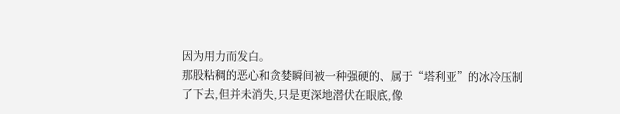因为用力而发白。
那股粘稠的恶心和贪婪瞬间被一种强硬的、属于“塔利亚”的冰冷压制了下去,但并未消失,只是更深地潜伏在眼底,像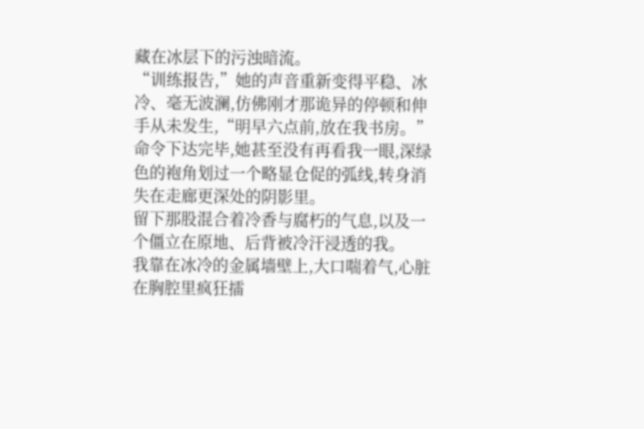藏在冰层下的污浊暗流。
“训练报告,”她的声音重新变得平稳、冰冷、毫无波澜,仿佛刚才那诡异的停顿和伸手从未发生,“明早六点前,放在我书房。”
命令下达完毕,她甚至没有再看我一眼,深绿色的袍角划过一个略显仓促的弧线,转身消失在走廊更深处的阴影里。
留下那股混合着冷香与腐朽的气息,以及一个僵立在原地、后背被冷汗浸透的我。
我靠在冰冷的金属墙壁上,大口喘着气,心脏在胸腔里疯狂擂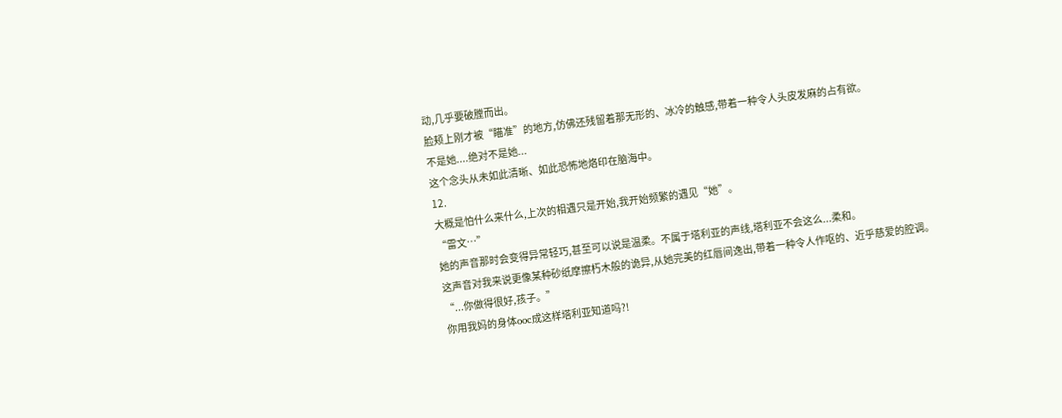动,几乎要破膛而出。
脸颊上刚才被“瞄准”的地方,仿佛还残留着那无形的、冰冷的触感,带着一种令人头皮发麻的占有欲。
不是她....绝对不是她...
这个念头从未如此清晰、如此恐怖地烙印在脑海中。
12.
大概是怕什么来什么,上次的相遇只是开始,我开始频繁的遇见“她”。
“雷文…”
她的声音那时会变得异常轻巧,甚至可以说是温柔。不属于塔利亚的声线,塔利亚不会这么...柔和。
这声音对我来说更像某种砂纸摩擦朽木般的诡异,从她完美的红唇间逸出,带着一种令人作呕的、近乎慈爱的腔调。
“...你做得很好,孩子。”
你用我妈的身体ooc成这样塔利亚知道吗?!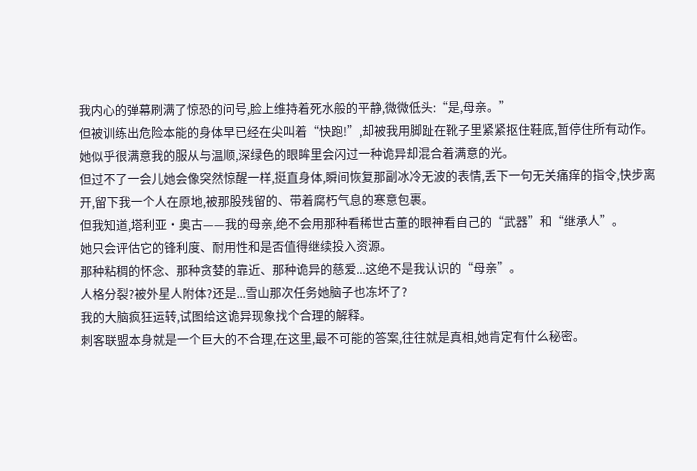我内心的弹幕刷满了惊恐的问号,脸上维持着死水般的平静,微微低头:“是,母亲。”
但被训练出危险本能的身体早已经在尖叫着“快跑!”,却被我用脚趾在靴子里紧紧抠住鞋底,暂停住所有动作。
她似乎很满意我的服从与温顺,深绿色的眼眸里会闪过一种诡异却混合着满意的光。
但过不了一会儿她会像突然惊醒一样,挺直身体,瞬间恢复那副冰冷无波的表情,丢下一句无关痛痒的指令,快步离开,留下我一个人在原地,被那股残留的、带着腐朽气息的寒意包裹。
但我知道,塔利亚·奥古——我的母亲,绝不会用那种看稀世古董的眼神看自己的“武器”和“继承人”。
她只会评估它的锋利度、耐用性和是否值得继续投入资源。
那种粘稠的怀念、那种贪婪的靠近、那种诡异的慈爱...这绝不是我认识的“母亲”。
人格分裂?被外星人附体?还是...雪山那次任务她脑子也冻坏了?
我的大脑疯狂运转,试图给这诡异现象找个合理的解释。
刺客联盟本身就是一个巨大的不合理,在这里,最不可能的答案,往往就是真相,她肯定有什么秘密。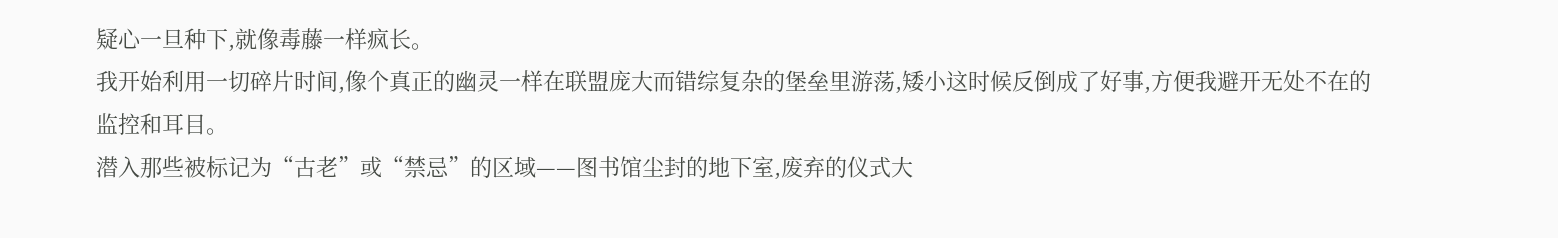疑心一旦种下,就像毒藤一样疯长。
我开始利用一切碎片时间,像个真正的幽灵一样在联盟庞大而错综复杂的堡垒里游荡,矮小这时候反倒成了好事,方便我避开无处不在的监控和耳目。
潜入那些被标记为“古老”或“禁忌”的区域——图书馆尘封的地下室,废弃的仪式大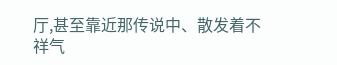厅,甚至靠近那传说中、散发着不祥气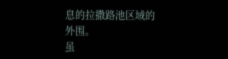息的拉撒路池区域的外围。
虽